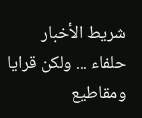شريط الأخبار
حلفاء ... ولكن قرايا ومقاطيع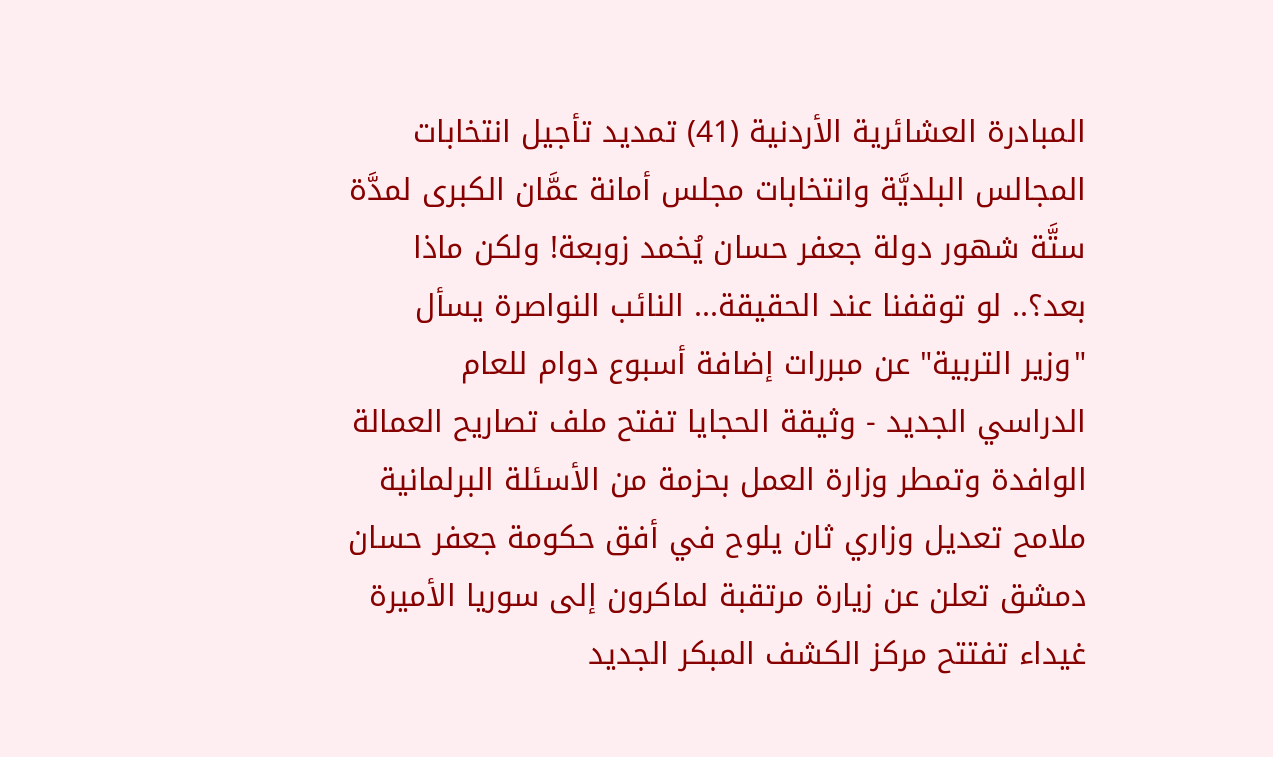المبادرة العشائرية الأردنية (41) تمديد تأجيل انتخابات المجالس البلديَّة وانتخابات مجلس أمانة عمَّان الكبرى لمدَّة ستَّة شهور دولة جعفر حسان يُخمد زوبعة! ولكن ماذا بعد؟.. لو توقفنا عند الحقيقة... النائب النواصرة يسأل "وزير التربية" عن مبررات إضافة أسبوع دوام للعام الدراسي الجديد - وثيقة الحجايا تفتح ملف تصاريح العمالة الوافدة وتمطر وزارة العمل بحزمة من الأسئلة البرلمانية ملامح تعديل وزاري ثان يلوح في أفق حكومة جعفر حسان دمشق تعلن عن زيارة مرتقبة لماكرون إلى سوريا الأميرة غيداء تفتتح مركز الكشف المبكر الجديد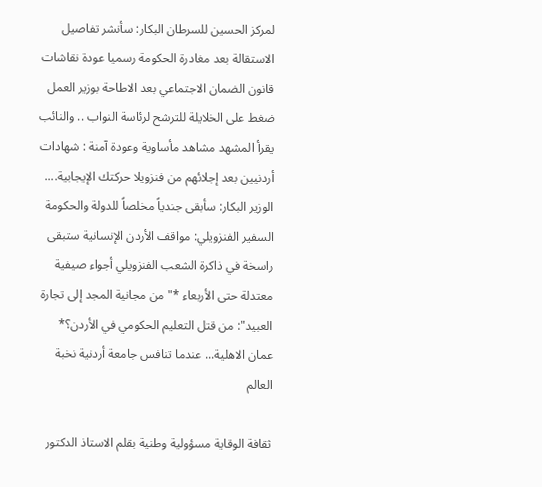لمركز الحسين للسرطان البكار: سأنشر تفاصيل الاستقالة بعد مغادرة الحكومة رسميا عودة نقاشات قانون الضمان الاجتماعي بعد الاطاحة بوزير العمل ضغط على الخلايلة للترشح لرئاسة النواب .. والنائب يقرأ المشهد مشاهد مأساوية وعودة آمنة : شهادات أردنيين بعد إجلائهم من فنزويلا حركتك الإيجابية.... الوزير البكار: سأبقى جندياً مخلصاً للدولة والحكومة السفير الفنزويلي: مواقف الأردن الإنسانية ستبقى راسخة في ذاكرة الشعب الفنزويلي أجواء صيفية معتدلة حتى الأربعاء *"من مجانية المجد إلى تجارة العبيد": من قتل التعليم الحكومي في الأردن؟* عمان الاهلية... عندما تنافس جامعة أردنية نخبة العالم

ثقافة الوقاية مسؤولية وطنية بقلم الاستاذ الدكتور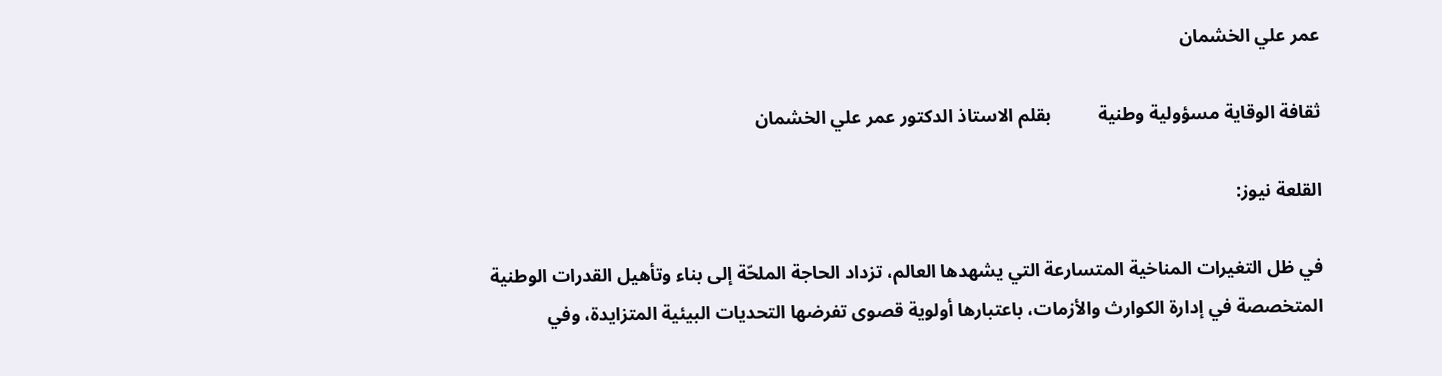عمر علي الخشمان

ثقافة الوقاية مسؤولية وطنية          بقلم الاستاذ الدكتور عمر علي الخشمان

القلعة نيوز:

في ظل التغيرات المناخية المتسارعة التي يشهدها العالم، تزداد الحاجة الملحّة إلى بناء وتأهيل القدرات الوطنية المتخصصة في إدارة الكوارث والأزمات، باعتبارها أولوية قصوى تفرضها التحديات البيئية المتزايدة، وفي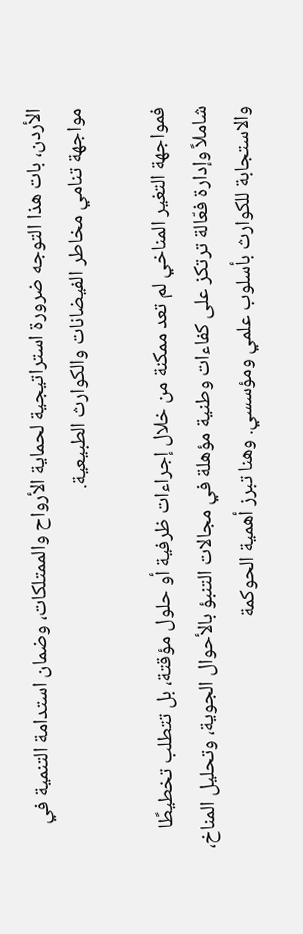الأردن، بات هذا التوجه ضرورة استراتيجية لحماية الأرواح والممتلكات، وضمان استدامة التنمية في مواجهة تنامي مخاطر الفيضانات والكوارث الطبيعية.

فمواجهة التغير المناخي لم تعد ممكنة من خلال إجراءات ظرفية أو حلول مؤقتة، بل تتطلب تخطيطًا شاملاً وإدارة فعّالة ترتكز على كفاءات وطنية مؤهلة في مجالات التنبؤ بالأحوال الجوية، وتحليل المناخ، والاستجابة للكوارث بأسلوب علمي ومؤسسي. وهنا تبرز أهمية الحوكمة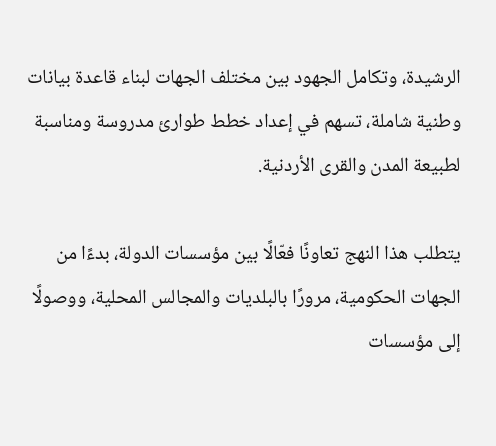الرشيدة، وتكامل الجهود بين مختلف الجهات لبناء قاعدة بيانات وطنية شاملة، تسهم في إعداد خطط طوارئ مدروسة ومناسبة لطبيعة المدن والقرى الأردنية.

يتطلب هذا النهج تعاونًا فعّالًا بين مؤسسات الدولة، بدءًا من الجهات الحكومية، مرورًا بالبلديات والمجالس المحلية، ووصولًا إلى مؤسسات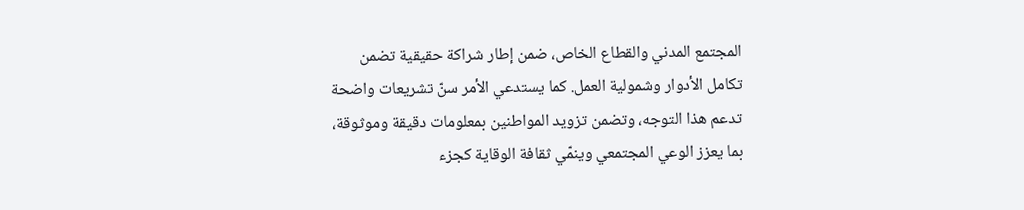المجتمع المدني والقطاع الخاص، ضمن إطار شراكة حقيقية تضمن تكامل الأدوار وشمولية العمل. كما يستدعي الأمر سنّ تشريعات واضحة تدعم هذا التوجه، وتضمن تزويد المواطنين بمعلومات دقيقة وموثوقة، بما يعزز الوعي المجتمعي وينمّي ثقافة الوقاية كجزء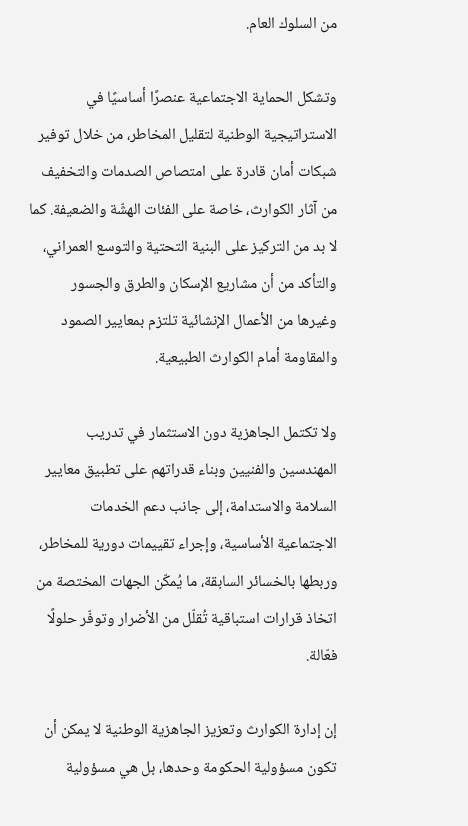من السلوك العام.

وتشكل الحماية الاجتماعية عنصرًا أساسيًا في الاستراتيجية الوطنية لتقليل المخاطر، من خلال توفير شبكات أمان قادرة على امتصاص الصدمات والتخفيف من آثار الكوارث، خاصة على الفئات الهشّة والضعيفة. كما لا بد من التركيز على البنية التحتية والتوسع العمراني، والتأكد من أن مشاريع الإسكان والطرق والجسور وغيرها من الأعمال الإنشائية تلتزم بمعايير الصمود والمقاومة أمام الكوارث الطبيعية.

ولا تكتمل الجاهزية دون الاستثمار في تدريب المهندسين والفنيين وبناء قدراتهم على تطبيق معايير السلامة والاستدامة، إلى جانب دعم الخدمات الاجتماعية الأساسية، وإجراء تقييمات دورية للمخاطر، وربطها بالخسائر السابقة، ما يُمكّن الجهات المختصة من اتخاذ قرارات استباقية تُقلّل من الأضرار وتوفّر حلولًا فعّالة.

إن إدارة الكوارث وتعزيز الجاهزية الوطنية لا يمكن أن تكون مسؤولية الحكومة وحدها، بل هي مسؤولية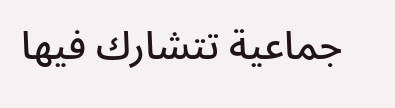جماعية تتشارك فيها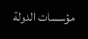مؤسسات الدولة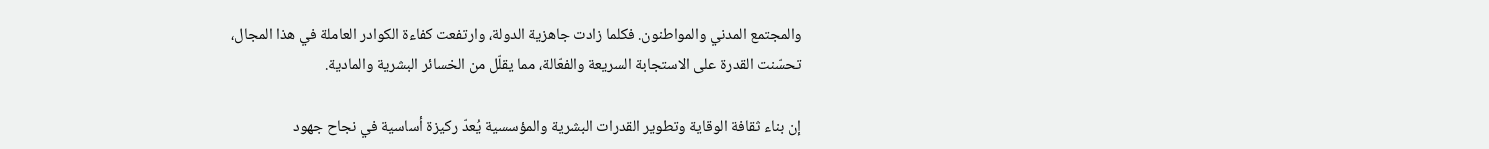والمجتمع المدني والمواطنون. فكلما زادت جاهزية الدولة، وارتفعت كفاءة الكوادر العاملة في هذا المجال، تحسّنت القدرة على الاستجابة السريعة والفعّالة، مما يقلّل من الخسائر البشرية والمادية.

إن بناء ثقافة الوقاية وتطوير القدرات البشرية والمؤسسية يُعدّ ركيزة أساسية في نجاح جهود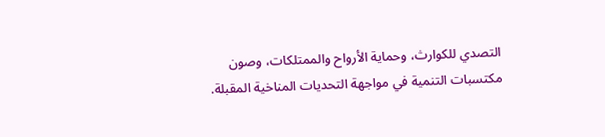التصدي للكوارث، وحماية الأرواح والممتلكات، وصون مكتسبات التنمية في مواجهة التحديات المناخية المقبلة.